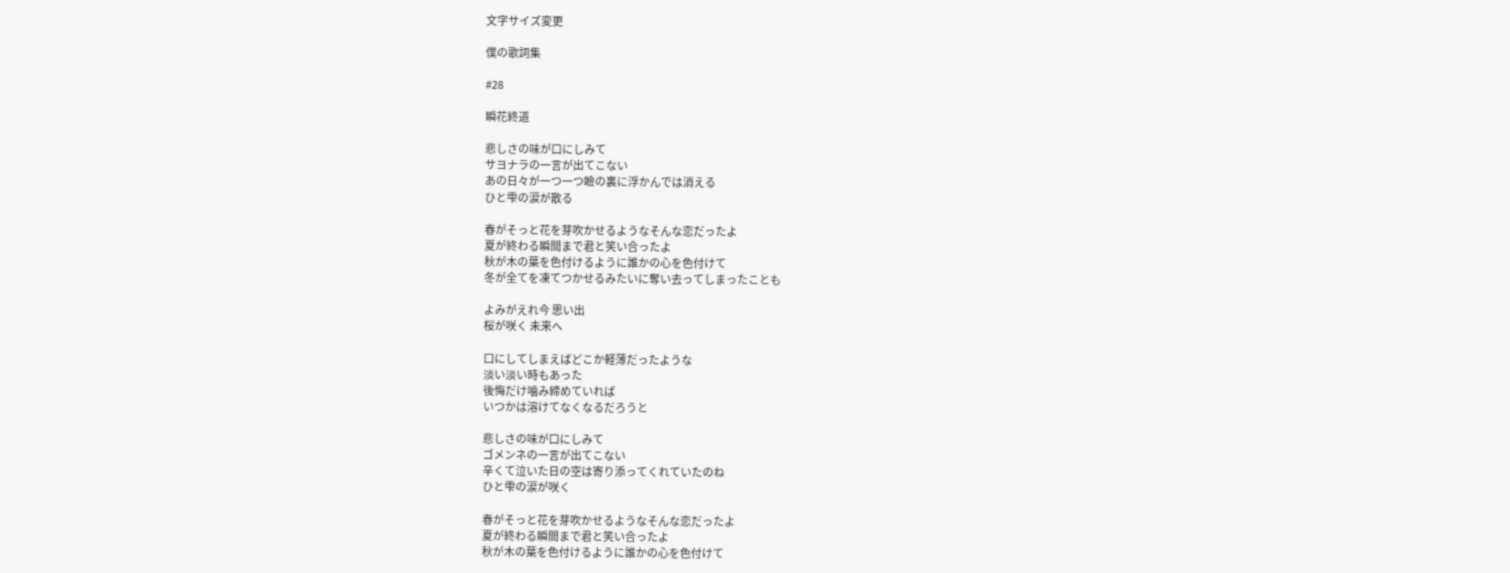文字サイズ変更

僕の歌詞集

#28

瞬花終道

悲しさの味が口にしみて
サヨナラの一言が出てこない
あの日々が一つ一つ瞼の裏に浮かんでは消える
ひと雫の涙が散る

春がそっと花を芽吹かせるようなそんな恋だったよ
夏が終わる瞬間まで君と笑い合ったよ
秋が木の葉を色付けるように誰かの心を色付けて
冬が全てを凍てつかせるみたいに奪い去ってしまったことも

よみがえれ今 思い出
桜が咲く 未来へ

口にしてしまえばどこか軽薄だったような
淡い淡い時もあった
後悔だけ噛み締めていれば
いつかは溶けてなくなるだろうと

悲しさの味が口にしみて
ゴメンネの一言が出てこない
辛くて泣いた日の空は寄り添ってくれていたのね
ひと雫の涙が咲く

春がそっと花を芽吹かせるようなそんな恋だったよ
夏が終わる瞬間まで君と笑い合ったよ
秋が木の葉を色付けるように誰かの心を色付けて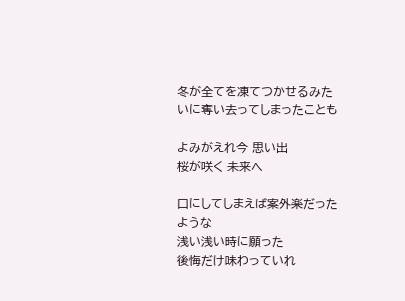冬が全てを凍てつかせるみたいに奪い去ってしまったことも

よみがえれ今 思い出
桜が咲く 未来へ

口にしてしまえば案外楽だったような
浅い浅い時に願った
後悔だけ味わっていれ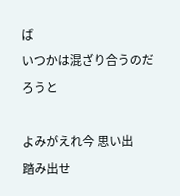ば
いつかは混ざり合うのだろうと

よみがえれ今 思い出
踏み出せ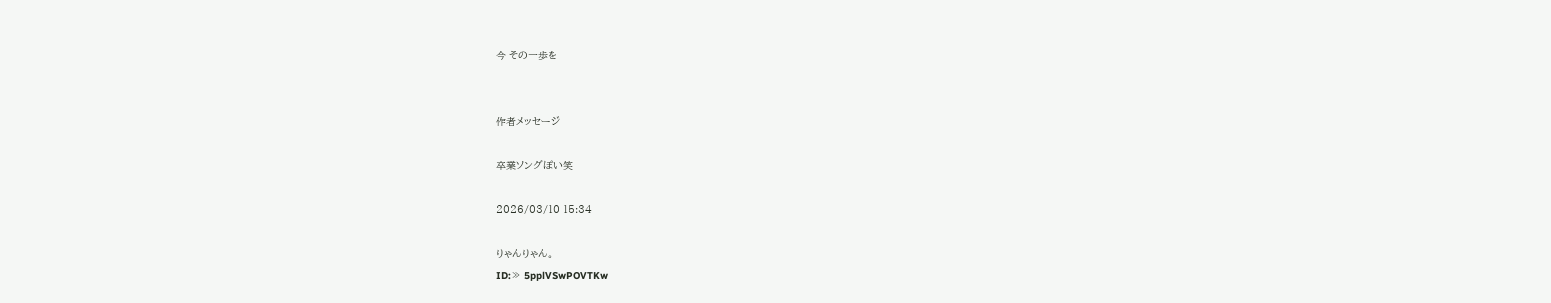今 その一歩を


作者メッセージ

卒業ソングぽい笑

2026/03/10 15:34

りゃんりゃん。
ID:≫ 5pplVSwPOVTKw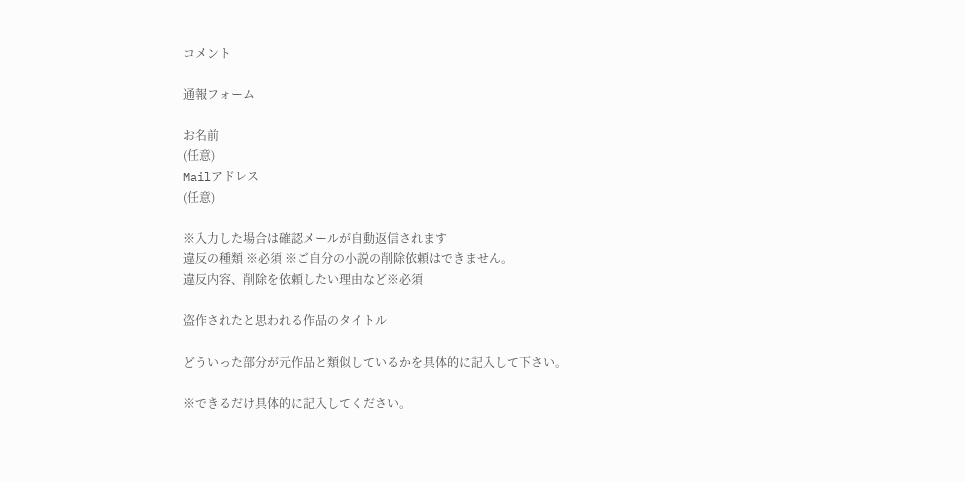コメント

通報フォーム

お名前
(任意)
Mailアドレス
(任意)

※入力した場合は確認メールが自動返信されます
違反の種類 ※必須 ※ご自分の小説の削除依頼はできません。
違反内容、削除を依頼したい理由など※必須

盗作されたと思われる作品のタイトル

どういった部分が元作品と類似しているかを具体的に記入して下さい。

※できるだけ具体的に記入してください。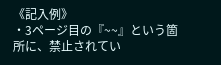《記入例》
・3ページ目の『~~』という箇所に、禁止されてい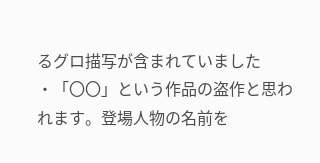るグロ描写が含まれていました
・「〇〇」という作品の盗作と思われます。登場人物の名前を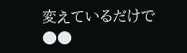変えているだけで●●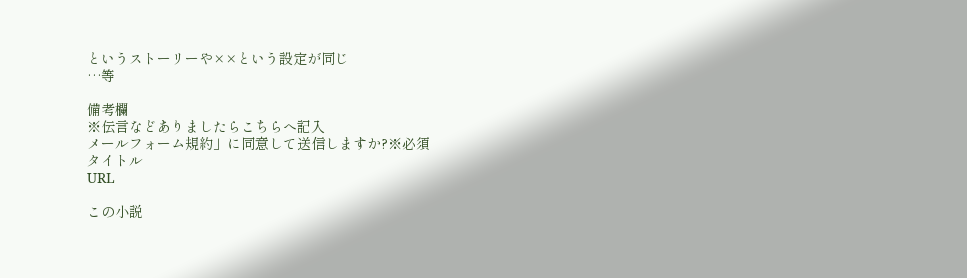というストーリーや××という設定が同じ
…等

備考欄
※伝言などありましたらこちらへ記入
メールフォーム規約」に同意して送信しますか?※必須
タイトル
URL

この小説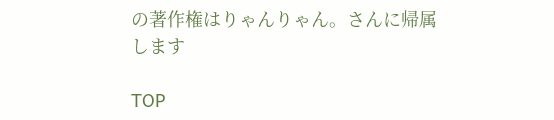の著作権はりゃんりゃん。さんに帰属します

TOP